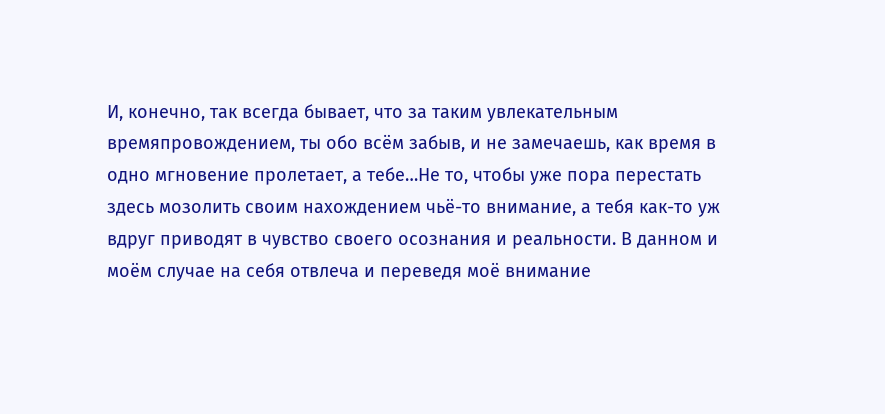И, конечно, так всегда бывает, что за таким увлекательным времяпровождением, ты обо всём забыв, и не замечаешь, как время в одно мгновение пролетает, а тебе…Не то, чтобы уже пора перестать здесь мозолить своим нахождением чьё-то внимание, а тебя как-то уж вдруг приводят в чувство своего осознания и реальности. В данном и моём случае на себя отвлеча и переведя моё внимание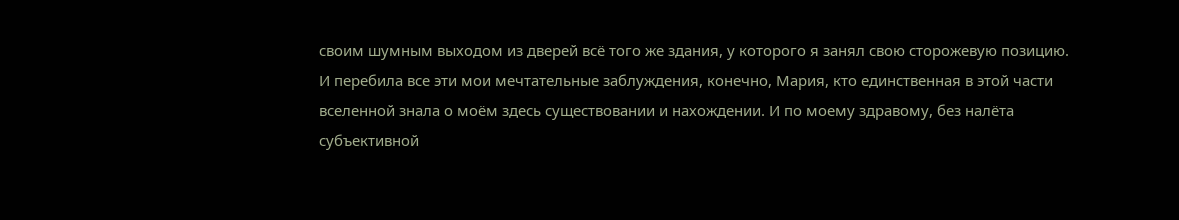своим шумным выходом из дверей всё того же здания, у которого я занял свою сторожевую позицию.
И перебила все эти мои мечтательные заблуждения, конечно, Мария, кто единственная в этой части вселенной знала о моём здесь существовании и нахождении. И по моему здравому, без налёта субъективной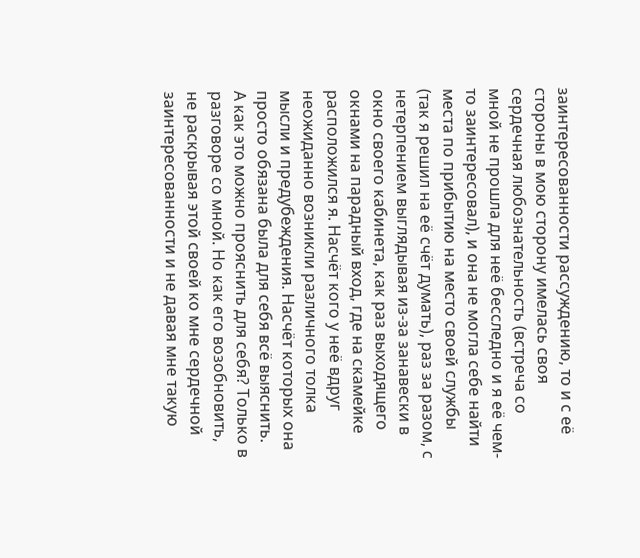заинтересованности рассуждению, то и с её стороны в мою сторону имелась своя сердечная любознательность (встреча со мной не прошла для неё бесследно и я её чем-то заинтересовал), и она не могла себе найти места по прибытию на место своей службы (так я решил на её счёт думать), раз за разом, с нетерпением выглядывая из-за занавески в окно своего кабинета, как раз выходящего окнами на парадный вход, где на скамейке расположился я. Насчёт кого у неё вдруг неожиданно возникли различного толка мысли и предубеждения. Насчёт которых она просто обязана была для себя всё выяснить.
А как это можно прояснить для себя? Только в разговоре со мной. Но как его возобновить, не раскрывая этой своей ко мне сердечной заинтересованности и не давая мне такую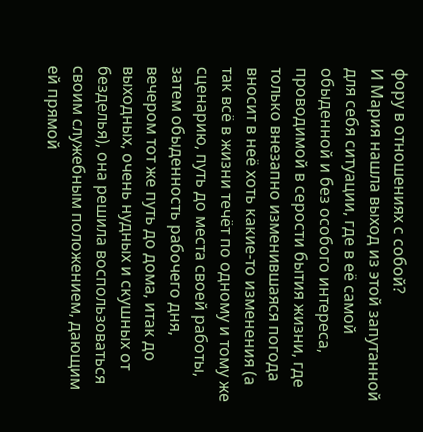фору в отношениях с собой?
И Мария нашла выход из этой запутанной для себя ситуации, где в её самой обыденной и без особого интереса, проводимой в серости бытия жизни, где только внезапно изменившаяся погода вносит в неё хоть какие-то изменения (а так всё в жизни течёт по одному и тому же сценарию, путь до места своей работы, затем обыденность рабочего дня, вечером тот же путь до дома, итак до выходных, очень нудных и скушных от безделья), она решила воспользоваться своим служебным положением, дающим ей прямой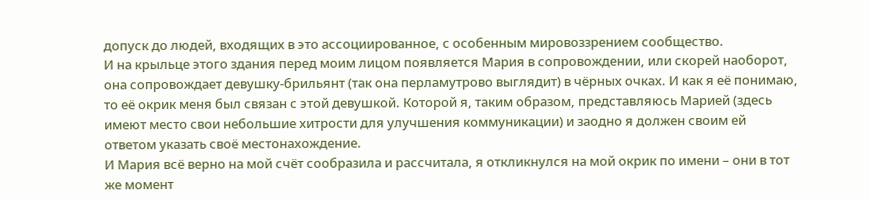допуск до людей, входящих в это ассоциированное, с особенным мировоззрением сообщество.
И на крыльце этого здания перед моим лицом появляется Мария в сопровождении, или скорей наоборот, она сопровождает девушку-брильянт (так она перламутрово выглядит) в чёрных очках. И как я её понимаю, то её окрик меня был связан с этой девушкой. Которой я, таким образом, представляюсь Марией (здесь имеют место свои небольшие хитрости для улучшения коммуникации) и заодно я должен своим ей ответом указать своё местонахождение.
И Мария всё верно на мой счёт сообразила и рассчитала, я откликнулся на мой окрик по имени – они в тот же момент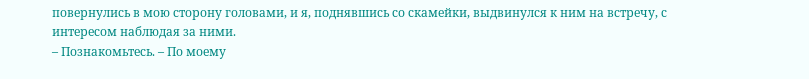повернулись в мою сторону головами, и я, поднявшись со скамейки, выдвинулся к ним на встречу, с интересом наблюдая за ними.
– Познакомьтесь. – По моему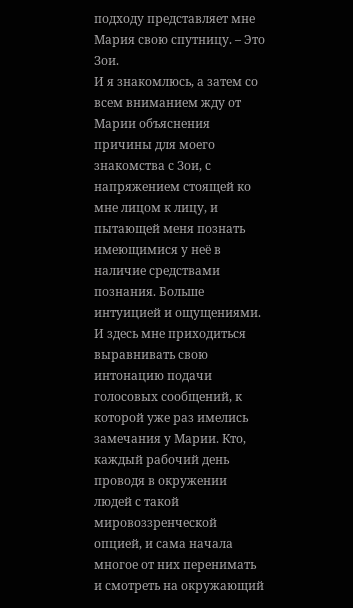подходу представляет мне Мария свою спутницу. – Это Зои.
И я знакомлюсь, а затем со всем вниманием жду от Марии объяснения причины для моего знакомства с Зои, с напряжением стоящей ко мне лицом к лицу, и пытающей меня познать имеющимися у неё в наличие средствами познания. Больше интуицией и ощущениями. И здесь мне приходиться выравнивать свою интонацию подачи голосовых сообщений, к которой уже раз имелись замечания у Марии. Кто, каждый рабочий день проводя в окружении людей с такой мировоззренческой опцией, и сама начала многое от них перенимать и смотреть на окружающий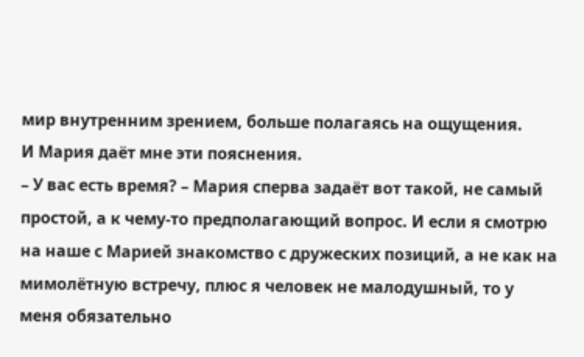мир внутренним зрением, больше полагаясь на ощущения.
И Мария даёт мне эти пояснения.
– У вас есть время? – Мария сперва задаёт вот такой, не самый простой, а к чему-то предполагающий вопрос. И если я смотрю на наше с Марией знакомство с дружеских позиций, а не как на мимолётную встречу, плюс я человек не малодушный, то у меня обязательно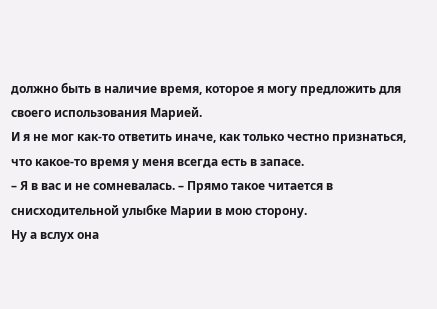должно быть в наличие время, которое я могу предложить для своего использования Марией.
И я не мог как-то ответить иначе, как только честно признаться, что какое-то время у меня всегда есть в запасе.
– Я в вас и не сомневалась. – Прямо такое читается в снисходительной улыбке Марии в мою сторону.
Ну а вслух она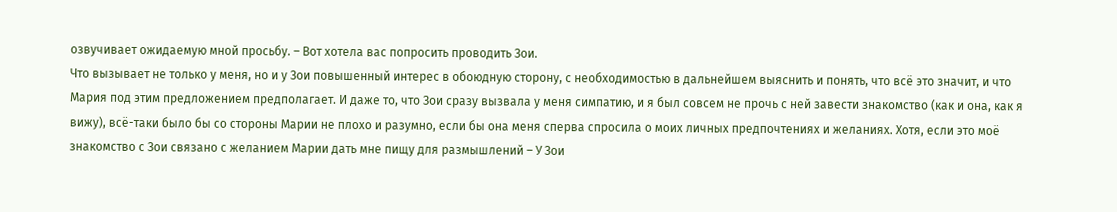озвучивает ожидаемую мной просьбу. – Вот хотела вас попросить проводить Зои.
Что вызывает не только у меня, но и у Зои повышенный интерес в обоюдную сторону, с необходимостью в дальнейшем выяснить и понять, что всё это значит, и что Мария под этим предложением предполагает. И даже то, что Зои сразу вызвала у меня симпатию, и я был совсем не прочь с ней завести знакомство (как и она, как я вижу), всё-таки было бы со стороны Марии не плохо и разумно, если бы она меня сперва спросила о моих личных предпочтениях и желаниях. Хотя, если это моё знакомство с Зои связано с желанием Марии дать мне пищу для размышлений – У Зои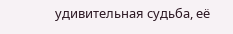удивительная судьба, её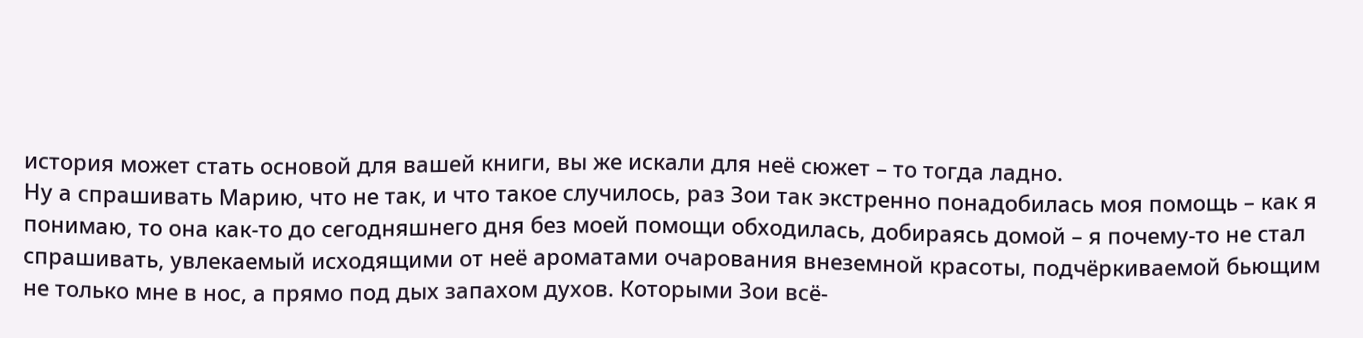история может стать основой для вашей книги, вы же искали для неё сюжет – то тогда ладно.
Ну а спрашивать Марию, что не так, и что такое случилось, раз Зои так экстренно понадобилась моя помощь – как я понимаю, то она как-то до сегодняшнего дня без моей помощи обходилась, добираясь домой – я почему-то не стал спрашивать, увлекаемый исходящими от неё ароматами очарования внеземной красоты, подчёркиваемой бьющим не только мне в нос, а прямо под дых запахом духов. Которыми Зои всё-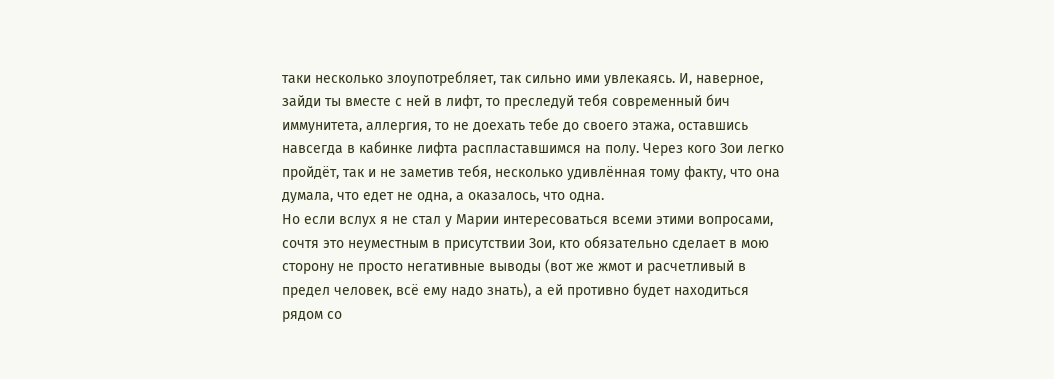таки несколько злоупотребляет, так сильно ими увлекаясь. И, наверное, зайди ты вместе с ней в лифт, то преследуй тебя современный бич иммунитета, аллергия, то не доехать тебе до своего этажа, оставшись навсегда в кабинке лифта распластавшимся на полу. Через кого Зои легко пройдёт, так и не заметив тебя, несколько удивлённая тому факту, что она думала, что едет не одна, а оказалось, что одна.
Но если вслух я не стал у Марии интересоваться всеми этими вопросами, сочтя это неуместным в присутствии Зои, кто обязательно сделает в мою сторону не просто негативные выводы (вот же жмот и расчетливый в предел человек, всё ему надо знать), а ей противно будет находиться рядом со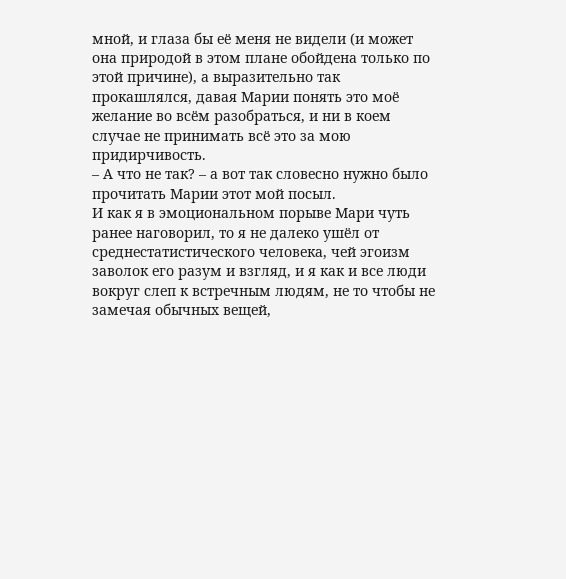мной, и глаза бы её меня не видели (и может она природой в этом плане обойдена только по этой причине), а выразительно так прокашлялся, давая Марии понять это моё желание во всём разобраться, и ни в коем случае не принимать всё это за мою придирчивость.
– А что не так? – а вот так словесно нужно было прочитать Марии этот мой посыл.
И как я в эмоциональном порыве Мари чуть ранее наговорил, то я не далеко ушёл от среднестатистического человека, чей эгоизм заволок его разум и взгляд, и я как и все люди вокруг слеп к встречным людям, не то чтобы не замечая обычных вещей,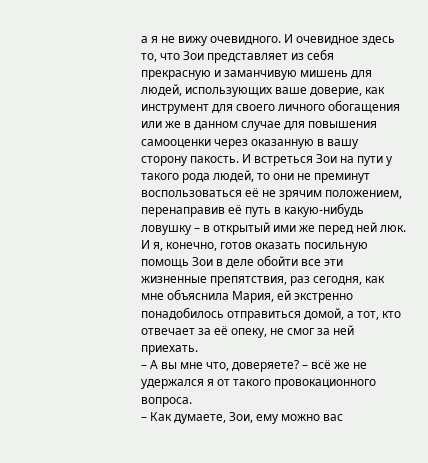а я не вижу очевидного. И очевидное здесь то, что Зои представляет из себя прекрасную и заманчивую мишень для людей, использующих ваше доверие, как инструмент для своего личного обогащения или же в данном случае для повышения самооценки через оказанную в вашу сторону пакость. И встреться Зои на пути у такого рода людей, то они не преминут воспользоваться её не зрячим положением, перенаправив её путь в какую-нибудь ловушку – в открытый ими же перед ней люк.
И я, конечно, готов оказать посильную помощь Зои в деле обойти все эти жизненные препятствия, раз сегодня, как мне объяснила Мария, ей экстренно понадобилось отправиться домой, а тот, кто отвечает за её опеку, не смог за ней приехать.
– А вы мне что, доверяете? – всё же не удержался я от такого провокационного вопроса.
– Как думаете, Зои, ему можно вас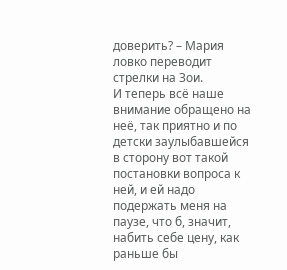доверить? – Мария ловко переводит стрелки на Зои.
И теперь всё наше внимание обращено на неё, так приятно и по детски заулыбавшейся в сторону вот такой постановки вопроса к ней, и ей надо подержать меня на паузе, что б, значит, набить себе цену, как раньше бы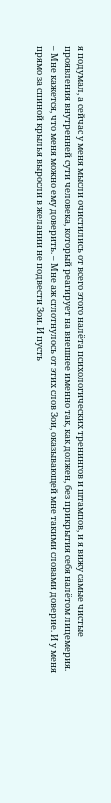я подумал, а сейчас у меня мысли очистились от всего этого налёта психологических тренингов и штампов, и я вижу самые чистые проявления внутренней сути человека, который реагирует на внешнее именно так, как должен, без прикрытия себя налётом лицемерия.
– Мне кажется, что меня можно ему доверить. – Мне аж сглотнулось от этих слов Зои, оказывающей мне такими словами доверие. И у меня прямо за спиной крылья выросли в желании не подвести Зои. И пусть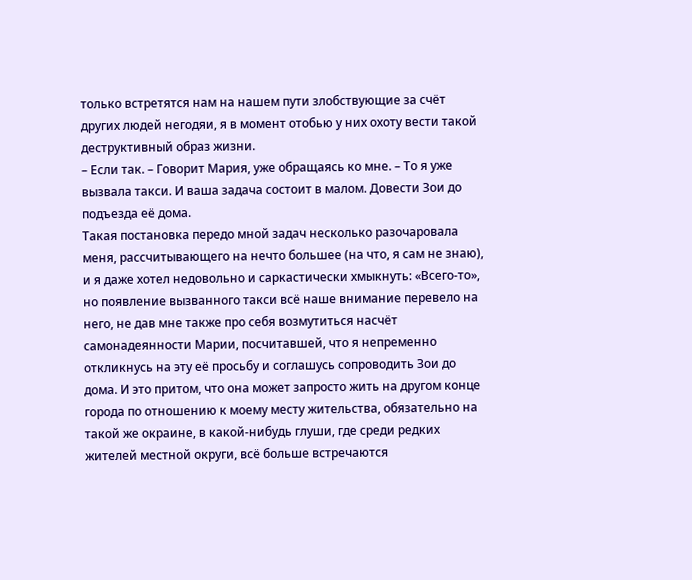только встретятся нам на нашем пути злобствующие за счёт других людей негодяи, я в момент отобью у них охоту вести такой деструктивный образ жизни.
– Если так. – Говорит Мария, уже обращаясь ко мне. – То я уже вызвала такси. И ваша задача состоит в малом. Довести Зои до подъезда её дома.
Такая постановка передо мной задач несколько разочаровала меня, рассчитывающего на нечто большее (на что, я сам не знаю), и я даже хотел недовольно и саркастически хмыкнуть: «Всего-то», но появление вызванного такси всё наше внимание перевело на него, не дав мне также про себя возмутиться насчёт самонадеянности Марии, посчитавшей, что я непременно откликнусь на эту её просьбу и соглашусь сопроводить Зои до дома. И это притом, что она может запросто жить на другом конце города по отношению к моему месту жительства, обязательно на такой же окраине, в какой-нибудь глуши, где среди редких жителей местной округи, всё больше встречаются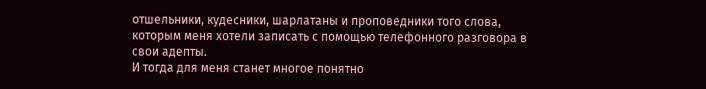отшельники, кудесники, шарлатаны и проповедники того слова, которым меня хотели записать с помощью телефонного разговора в свои адепты.
И тогда для меня станет многое понятно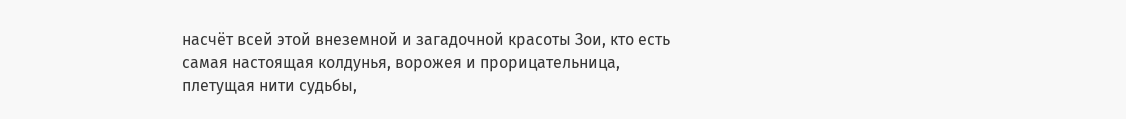насчёт всей этой внеземной и загадочной красоты Зои, кто есть самая настоящая колдунья, ворожея и прорицательница, плетущая нити судьбы,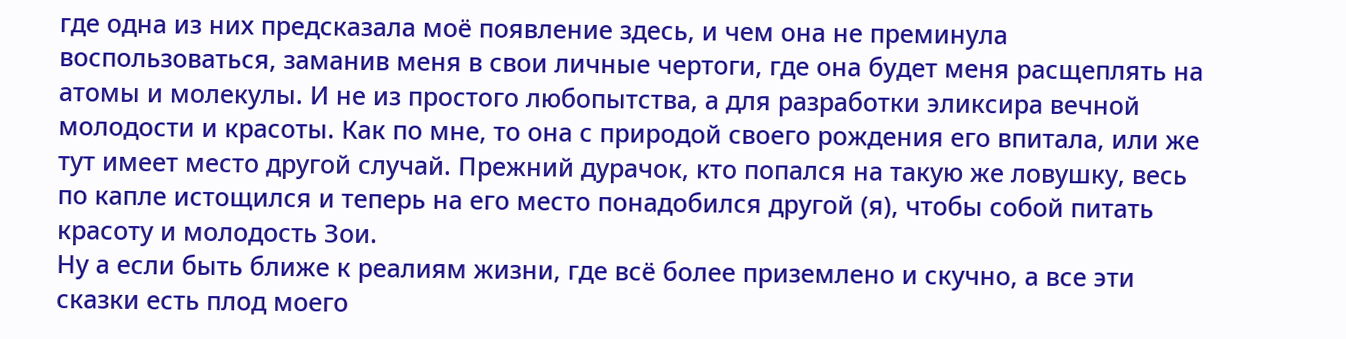где одна из них предсказала моё появление здесь, и чем она не преминула воспользоваться, заманив меня в свои личные чертоги, где она будет меня расщеплять на атомы и молекулы. И не из простого любопытства, а для разработки эликсира вечной молодости и красоты. Как по мне, то она с природой своего рождения его впитала, или же тут имеет место другой случай. Прежний дурачок, кто попался на такую же ловушку, весь по капле истощился и теперь на его место понадобился другой (я), чтобы собой питать красоту и молодость Зои.
Ну а если быть ближе к реалиям жизни, где всё более приземлено и скучно, а все эти сказки есть плод моего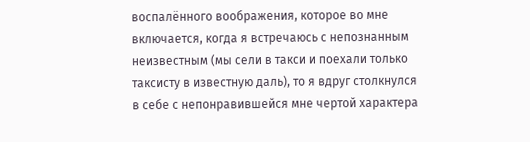воспалённого воображения, которое во мне включается, когда я встречаюсь с непознанным неизвестным (мы сели в такси и поехали только таксисту в известную даль), то я вдруг столкнулся в себе с непонравившейся мне чертой характера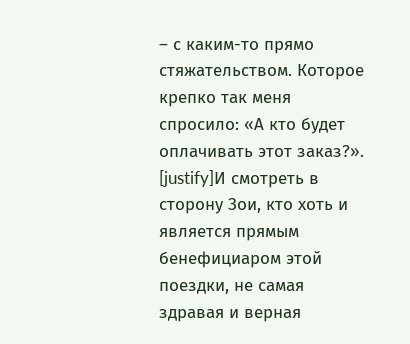– с каким-то прямо стяжательством. Которое крепко так меня спросило: «А кто будет оплачивать этот заказ?».
[justify]И смотреть в сторону Зои, кто хоть и является прямым бенефициаром этой поездки, не самая здравая и верная